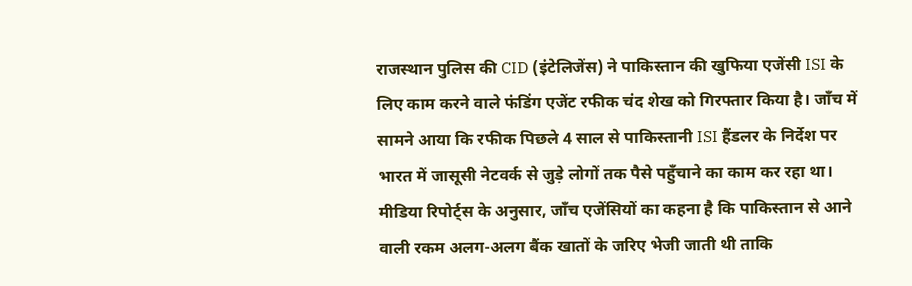राजस्थान पुलिस की CID (इंटेलिजेंस) ने पाकिस्तान की खुफिया एजेंसी ISI के लिए काम करने वाले फंडिंग एजेंट रफीक चंद शेख को गिरफ्तार किया है। जाँच में सामने आया कि रफीक पिछले 4 साल से पाकिस्तानी ISI हैंडलर के निर्देश पर भारत में जासूसी नेटवर्क से जुड़े लोगों तक पैसे पहुँचाने का काम कर रहा था।
मीडिया रिपोर्ट्स के अनुसार, जाँच एजेंसियों का कहना है कि पाकिस्तान से आने वाली रकम अलग-अलग बैंक खातों के जरिए भेजी जाती थी ताकि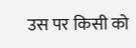उस पर किसी को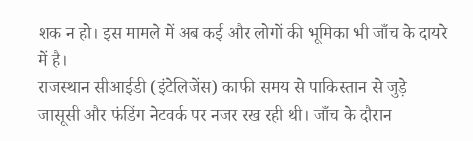शक न हो। इस मामले में अब कई और लोगों की भूमिका भी जाँच के दायरे में है।
राजस्थान सीआईडी (इंटेलिजेंस) काफी समय से पाकिस्तान से जुड़े जासूसी और फंडिंग नेटवर्क पर नजर रख रही थी। जाँच के दौरान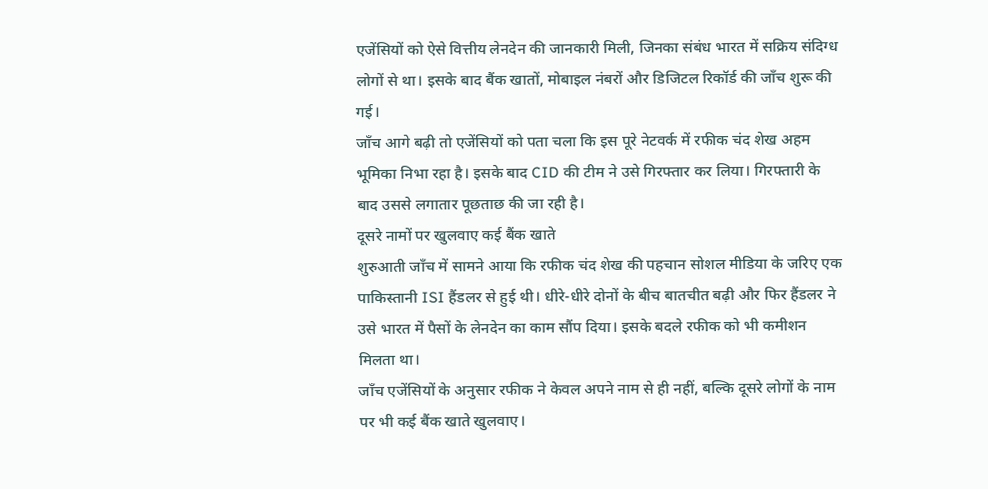एजेंसियों को ऐसे वित्तीय लेनदेन की जानकारी मिली, जिनका संबंध भारत में सक्रिय संदिग्ध लोगों से था। इसके बाद बैंक खातों, मोबाइल नंबरों और डिजिटल रिकॉर्ड की जाँच शुरू की गई।
जाँच आगे बढ़ी तो एजेंसियों को पता चला कि इस पूरे नेटवर्क में रफीक चंद शेख अहम भूमिका निभा रहा है। इसके बाद CID की टीम ने उसे गिरफ्तार कर लिया। गिरफ्तारी के बाद उससे लगातार पूछताछ की जा रही है।
दूसरे नामों पर खुलवाए कई बैंक खाते
शुरुआती जाँच में सामने आया कि रफीक चंद शेख की पहचान सोशल मीडिया के जरिए एक पाकिस्तानी ISI हैंडलर से हुई थी। धीरे-धीरे दोनों के बीच बातचीत बढ़ी और फिर हैंडलर ने उसे भारत में पैसों के लेनदेन का काम सौंप दिया। इसके बदले रफीक को भी कमीशन मिलता था।
जाँच एजेंसियों के अनुसार रफीक ने केवल अपने नाम से ही नहीं, बल्कि दूसरे लोगों के नाम पर भी कई बैंक खाते खुलवाए।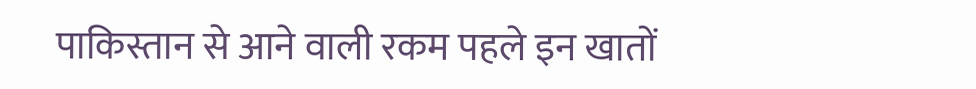पाकिस्तान से आने वाली रकम पहले इन खातों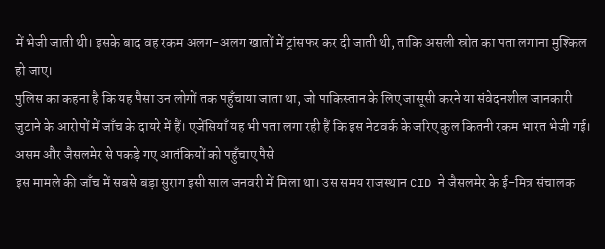में भेजी जाती थी। इसके बाद वह रकम अलग-अलग खातों में ट्रांसफर कर दी जाती थी, ताकि असली स्रोत का पता लगाना मुश्किल हो जाए।
पुलिस का कहना है कि यह पैसा उन लोगों तक पहुँचाया जाता था, जो पाकिस्तान के लिए जासूसी करने या संवेदनशील जानकारी जुटाने के आरोपों में जाँच के दायरे में हैं। एजेंसियाँ यह भी पता लगा रही हैं कि इस नेटवर्क के जरिए कुल कितनी रकम भारत भेजी गई।
असम और जैसलमेर से पकड़े गए आतंकियों को पहुँचाए पैसे
इस मामले की जाँच में सबसे बड़ा सुराग इसी साल जनवरी में मिला था। उस समय राजस्थान CID ने जैसलमेर के ई-मित्र संचालक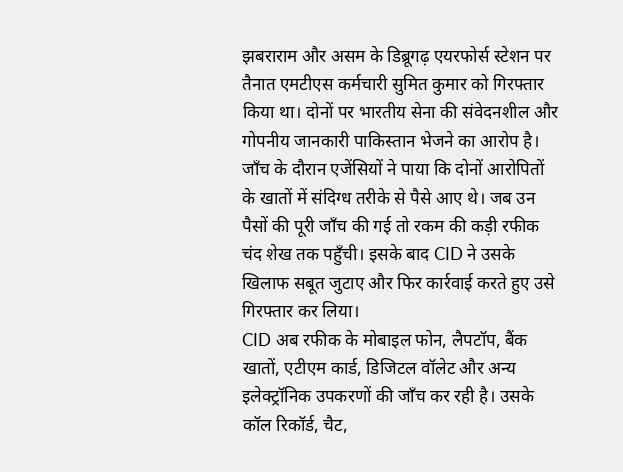झबराराम और असम के डिब्रूगढ़ एयरफोर्स स्टेशन पर तैनात एमटीएस कर्मचारी सुमित कुमार को गिरफ्तार किया था। दोनों पर भारतीय सेना की संवेदनशील और गोपनीय जानकारी पाकिस्तान भेजने का आरोप है।
जाँच के दौरान एजेंसियों ने पाया कि दोनों आरोपितों के खातों में संदिग्ध तरीके से पैसे आए थे। जब उन पैसों की पूरी जाँच की गई तो रकम की कड़ी रफीक चंद शेख तक पहुँची। इसके बाद CID ने उसके खिलाफ सबूत जुटाए और फिर कार्रवाई करते हुए उसे गिरफ्तार कर लिया।
CID अब रफीक के मोबाइल फोन, लैपटॉप, बैंक खातों, एटीएम कार्ड, डिजिटल वॉलेट और अन्य इलेक्ट्रॉनिक उपकरणों की जाँच कर रही है। उसके कॉल रिकॉर्ड, चैट,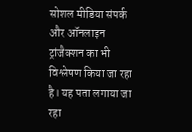सोशल मीडिया संपर्क और ऑनलाइन ट्रांजैक्शन का भी विश्लेषण किया जा रहा है। यह पता लगाया जा रहा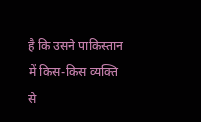है कि उसने पाकिस्तान में किस-किस व्यक्ति से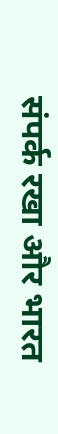संपर्क रखा और भारत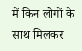में किन लोगों के साथ मिलकर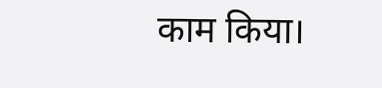काम किया।